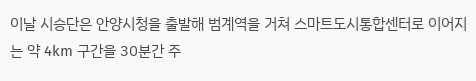이날 시승단은 안양시청을 출발해 범계역을 거쳐 스마트도시통합센터로 이어지는 약 4km 구간을 30분간 주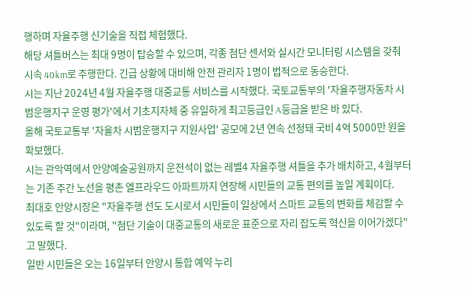행하며 자율주행 신기술을 직접 체험했다.
해당 셔틀버스는 최대 9명이 탑승할 수 있으며, 각종 첨단 센서와 실시간 모니터링 시스템을 갖춰 시속 40km로 주행한다. 긴급 상황에 대비해 안전 관리자 1명이 법적으로 동승한다.
시는 지난 2024년 4월 자율주행 대중교통 서비스를 시작했다. 국토교통부의 '자율주행자동차 시범운행지구 운영 평가'에서 기초지자체 중 유일하게 최고등급인 A등급을 받은 바 있다.
올해 국토교통부 '자율차 시범운행지구 지원사업' 공모에 2년 연속 선정돼 국비 4억 5000만 원을 확보했다.
시는 관악역에서 안양예술공원까지 운전석이 없는 레벨4 자율주행 셔틀을 추가 배치하고, 4월부터는 기존 주간 노선을 평촌 엘프라우드 아파트까지 연장해 시민들의 교통 편의를 높일 계획이다.
최대호 안양시장은 "자율주행 선도 도시로서 시민들이 일상에서 스마트 교통의 변화를 체감할 수 있도록 할 것"이라며, "첨단 기술이 대중교통의 새로운 표준으로 자리 잡도록 혁신을 이어가겠다"고 말했다.
일반 시민들은 오는 16일부터 안양시 통합 예약 누리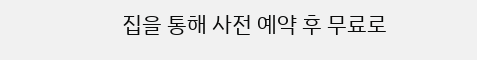집을 통해 사전 예약 후 무료로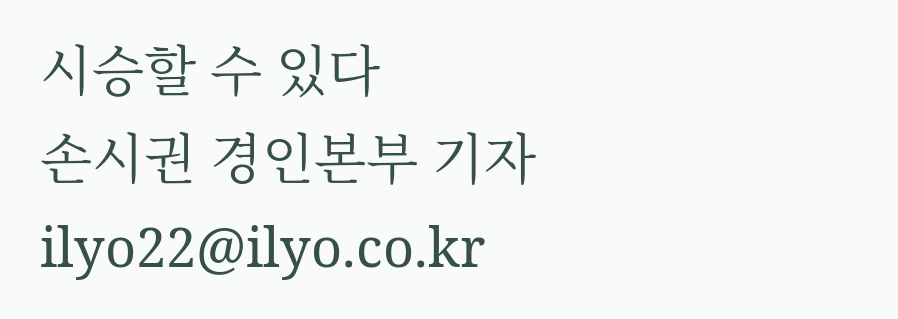시승할 수 있다
손시권 경인본부 기자 ilyo22@ilyo.co.kr